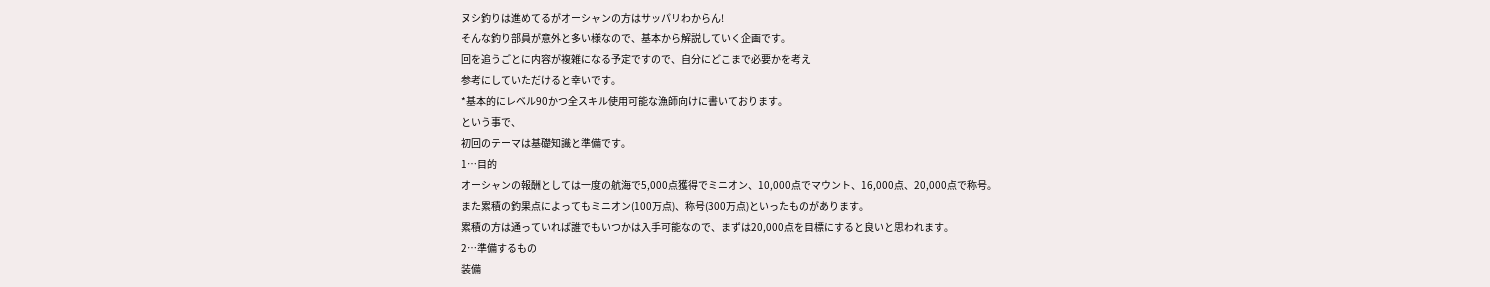ヌシ釣りは進めてるがオーシャンの方はサッパリわからん!
そんな釣り部員が意外と多い様なので、基本から解説していく企画です。
回を追うごとに内容が複雑になる予定ですので、自分にどこまで必要かを考え
参考にしていただけると幸いです。
*基本的にレベル90かつ全スキル使用可能な漁師向けに書いております。
という事で、
初回のテーマは基礎知識と準備です。
1…目的
オーシャンの報酬としては一度の航海で5,000点獲得でミニオン、10,000点でマウント、16,000点、20,000点で称号。
また累積の釣果点によってもミニオン(100万点)、称号(300万点)といったものがあります。
累積の方は通っていれば誰でもいつかは入手可能なので、まずは20,000点を目標にすると良いと思われます。
2…準備するもの
装備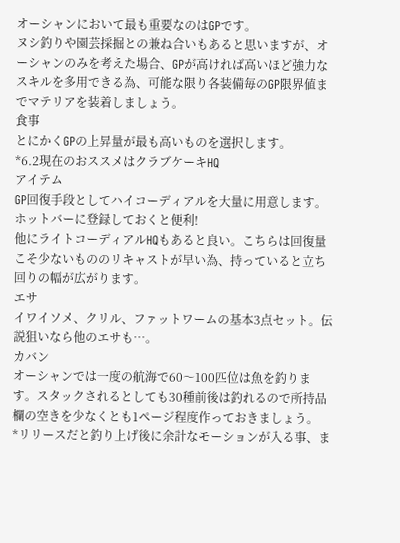オーシャンにおいて最も重要なのはGPです。
ヌシ釣りや園芸採掘との兼ね合いもあると思いますが、オーシャンのみを考えた場合、GPが高ければ高いほど強力なスキルを多用できる為、可能な限り各装備毎のGP限界値までマテリアを装着しましょう。
食事
とにかくGPの上昇量が最も高いものを選択します。
*6.2現在のおススメはクラブケーキHQ
アイテム
GP回復手段としてハイコーディアルを大量に用意します。ホットバーに登録しておくと便利!
他にライトコーディアルHQもあると良い。こちらは回復量こそ少ないもののリキャストが早い為、持っていると立ち回りの幅が広がります。
エサ
イワイソメ、クリル、ファットワームの基本3点セット。伝説狙いなら他のエサも…。
カバン
オーシャンでは一度の航海で60〜100匹位は魚を釣ります。スタックされるとしても30種前後は釣れるので所持品欄の空きを少なくとも1ページ程度作っておきましょう。
*リリースだと釣り上げ後に余計なモーションが入る事、ま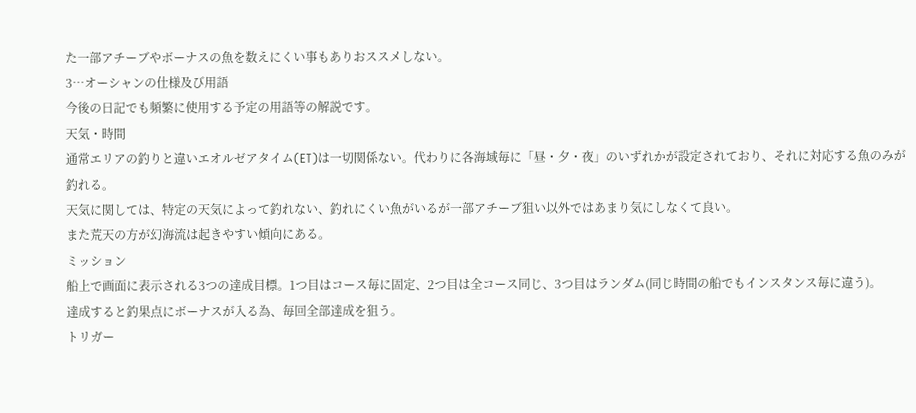た一部アチーブやボーナスの魚を数えにくい事もありおススメしない。
3…オーシャンの仕様及び用語
今後の日記でも頻繁に使用する予定の用語等の解説です。
天気・時間
通常エリアの釣りと違いエオルゼアタイム(ET)は一切関係ない。代わりに各海域毎に「昼・夕・夜」のいずれかが設定されており、それに対応する魚のみが釣れる。
天気に関しては、特定の天気によって釣れない、釣れにくい魚がいるが一部アチーブ狙い以外ではあまり気にしなくて良い。
また荒天の方が幻海流は起きやすい傾向にある。
ミッション
船上で画面に表示される3つの達成目標。1つ目はコース毎に固定、2つ目は全コース同じ、3つ目はランダム(同じ時間の船でもインスタンス毎に違う)。
達成すると釣果点にボーナスが入る為、毎回全部達成を狙う。
トリガー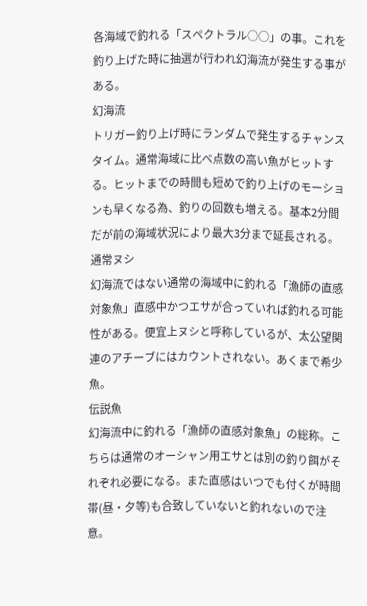各海域で釣れる「スペクトラル○○」の事。これを釣り上げた時に抽選が行われ幻海流が発生する事がある。
幻海流
トリガー釣り上げ時にランダムで発生するチャンスタイム。通常海域に比べ点数の高い魚がヒットする。ヒットまでの時間も短めで釣り上げのモーションも早くなる為、釣りの回数も増える。基本2分間だが前の海域状況により最大3分まで延長される。
通常ヌシ
幻海流ではない通常の海域中に釣れる「漁師の直感対象魚」直感中かつエサが合っていれば釣れる可能性がある。便宜上ヌシと呼称しているが、太公望関連のアチーブにはカウントされない。あくまで希少魚。
伝説魚
幻海流中に釣れる「漁師の直感対象魚」の総称。こちらは通常のオーシャン用エサとは別の釣り餌がそれぞれ必要になる。また直感はいつでも付くが時間帯(昼・夕等)も合致していないと釣れないので注意。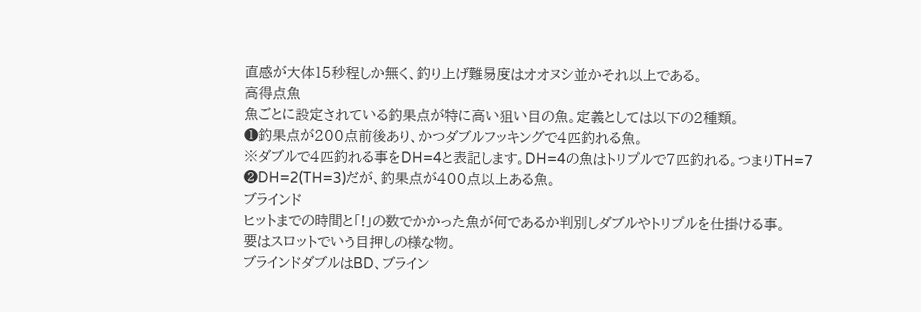直感が大体15秒程しか無く、釣り上げ難易度はオオヌシ並かそれ以上である。
高得点魚
魚ごとに設定されている釣果点が特に高い狙い目の魚。定義としては以下の2種類。
❶釣果点が200点前後あり、かつダブルフッキングで4匹釣れる魚。
※ダブルで4匹釣れる事をDH=4と表記します。DH=4の魚はトリプルで7匹釣れる。つまりTH=7
❷DH=2(TH=3)だが、釣果点が400点以上ある魚。
ブラインド
ヒットまでの時間と「!」の数でかかった魚が何であるか判別しダブルやトリプルを仕掛ける事。
要はスロットでいう目押しの様な物。
ブラインドダブルはBD、ブライン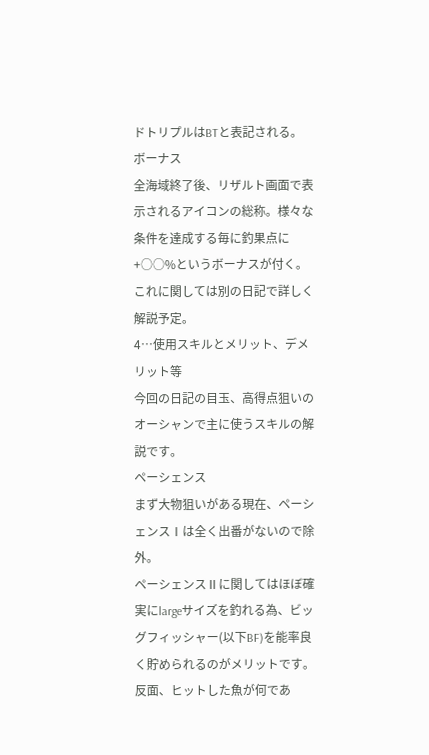ドトリプルはBTと表記される。
ボーナス
全海域終了後、リザルト画面で表示されるアイコンの総称。様々な条件を達成する毎に釣果点に+○○%というボーナスが付く。これに関しては別の日記で詳しく解説予定。
4…使用スキルとメリット、デメリット等
今回の日記の目玉、高得点狙いのオーシャンで主に使うスキルの解説です。
ペーシェンス
まず大物狙いがある現在、ペーシェンスⅠは全く出番がないので除外。
ペーシェンスⅡに関してはほぼ確実にlargeサイズを釣れる為、ビッグフィッシャー(以下BF)を能率良く貯められるのがメリットです。
反面、ヒットした魚が何であ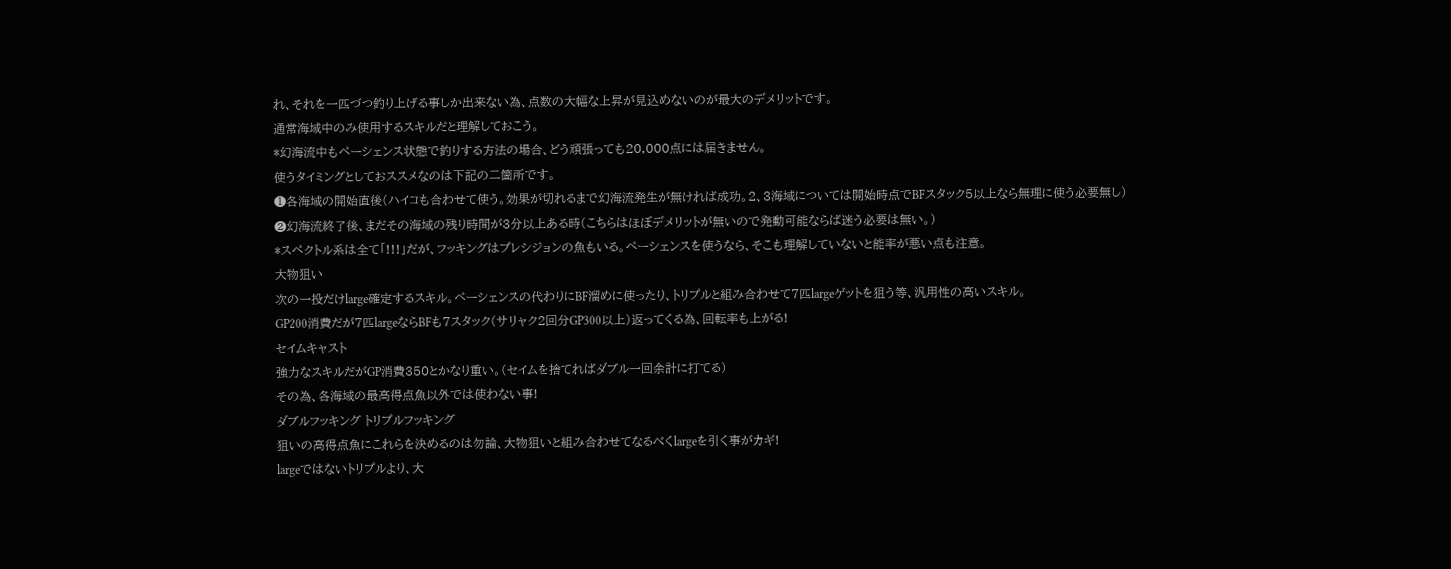れ、それを一匹づつ釣り上げる事しか出来ない為、点数の大幅な上昇が見込めないのが最大のデメリットです。
通常海域中のみ使用するスキルだと理解しておこう。
*幻海流中もペーシェンス状態で釣りする方法の場合、どう頑張っても20,000点には届きません。
使うタイミングとしておススメなのは下記の二箇所です。
❶各海域の開始直後(ハイコも合わせて使う。効果が切れるまで幻海流発生が無ければ成功。2、3海域については開始時点でBFスタック5以上なら無理に使う必要無し)
❷幻海流終了後、まだその海域の残り時間が3分以上ある時(こちらはほぼデメリットが無いので発動可能ならば迷う必要は無い。)
*スペクトル系は全て「!!!」だが、フッキングはプレシジョンの魚もいる。ペーシェンスを使うなら、そこも理解していないと能率が悪い点も注意。
大物狙い
次の一投だけlarge確定するスキル。ペーシェンスの代わりにBF溜めに使ったり、トリプルと組み合わせて7匹largeゲットを狙う等、汎用性の高いスキル。
GP200消費だが7匹largeならBFも7スタック(サリャク2回分GP300以上)返ってくる為、回転率も上がる!
セイムキャスト
強力なスキルだがGP消費350とかなり重い。(セイムを捨てればダブル一回余計に打てる)
その為、各海域の最高得点魚以外では使わない事!
ダブルフッキング トリプルフッキング
狙いの高得点魚にこれらを決めるのは勿論、大物狙いと組み合わせてなるべくlargeを引く事がカギ!
largeではないトリプルより、大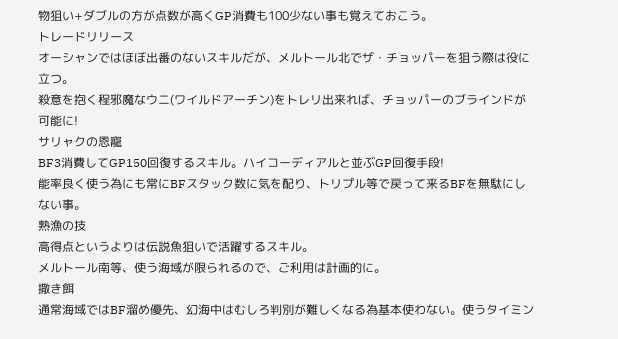物狙い+ダブルの方が点数が高くGP消費も100少ない事も覚えておこう。
トレードリリース
オーシャンではほぼ出番のないスキルだが、メルトール北でザ・チョッパーを狙う際は役に立つ。
殺意を抱く程邪魔なウニ(ワイルドアーチン)をトレリ出来れば、チョッパーのブラインドが可能に!
サリャクの恩寵
BF3消費してGP150回復するスキル。ハイコーディアルと並ぶGP回復手段!
能率良く使う為にも常にBFスタック数に気を配り、トリプル等で戻って来るBFを無駄にしない事。
熟漁の技
高得点というよりは伝説魚狙いで活躍するスキル。
メルトール南等、使う海域が限られるので、ご利用は計画的に。
撒き餌
通常海域ではBF溜め優先、幻海中はむしろ判別が難しくなる為基本使わない。使うタイミン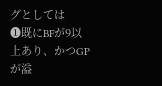グとしては
❶既にBFが9以上あり、かつGPが溢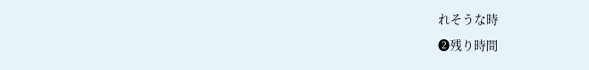れそうな時
❷残り時間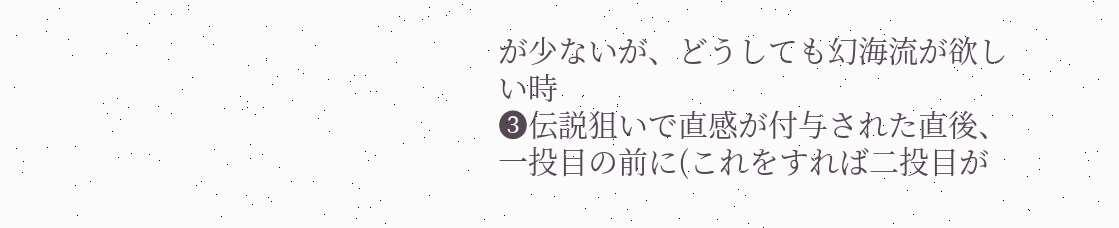が少ないが、どうしても幻海流が欲しい時
❸伝説狙いで直感が付与された直後、一投目の前に(これをすれば二投目が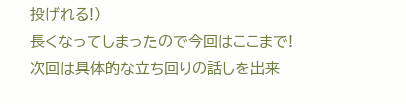投げれる!)
長くなってしまったので今回はここまで!
次回は具体的な立ち回りの話しを出来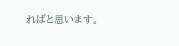ればと思います。